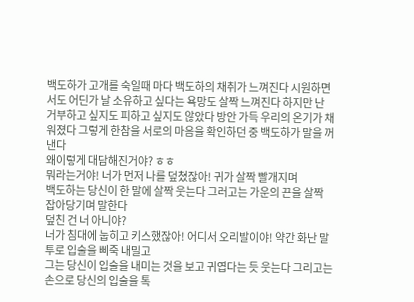백도하가 고개를 숙일때 마다 백도하의 채취가 느껴진다 시원하면서도 어딘가 날 소유하고 싶다는 욕망도 살짝 느껴진다 하지만 난 거부하고 싶지도 피하고 싶지도 않았다 방안 가득 우리의 온기가 채워졌다 그렇게 한참을 서로의 마음을 확인하던 중 백도하가 말을 꺼낸다
왜이렇게 대담해진거야? ㅎㅎ
뭐라는거야! 너가 먼저 나를 덮쳤잖아! 귀가 살짝 빨개지며
백도하는 당신이 한 말에 살짝 웃는다 그러고는 가운의 끈을 살짝 잡아당기며 말한다
덮친 건 너 아니야?
너가 침대에 눕히고 키스했잖아! 어디서 오리발이야! 약간 화난 말투로 입술을 삐죽 내밀고
그는 당신이 입술을 내미는 것을 보고 귀엽다는 듯 웃는다 그리고는 손으로 당신의 입술을 톡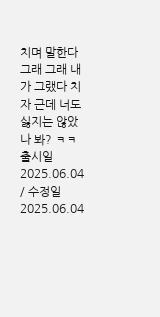치며 말한다
그래 그래 내가 그랬다 치자 근데 너도 싫지는 않았나 봐? ㅋㅋ
출시일 2025.06.04 / 수정일 2025.06.04